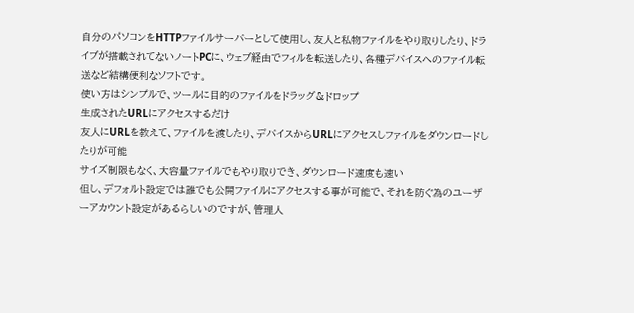自分のパソコンをHTTPファイルサーバーとして使用し、友人と私物ファイルをやり取りしたり、ドライブが搭載されてないノートPCに、ウェブ経由でフィルを転送したり、各種デバイスへのファイル転送など結構便利なソフトです。
使い方はシンプルで、ツールに目的のファイルをドラッグ&ドロップ
生成されたURLにアクセスするだけ
友人にURLを教えて、ファイルを渡したり、デバイスからURLにアクセスしファイルをダウンロードしたりが可能
サイズ制限もなく、大容量ファイルでもやり取りでき、ダウンロード速度も速い
但し、デフォルト設定では誰でも公開ファイルにアクセスする事が可能で、それを防ぐ為のユーザーアカウント設定があるらしいのですが、管理人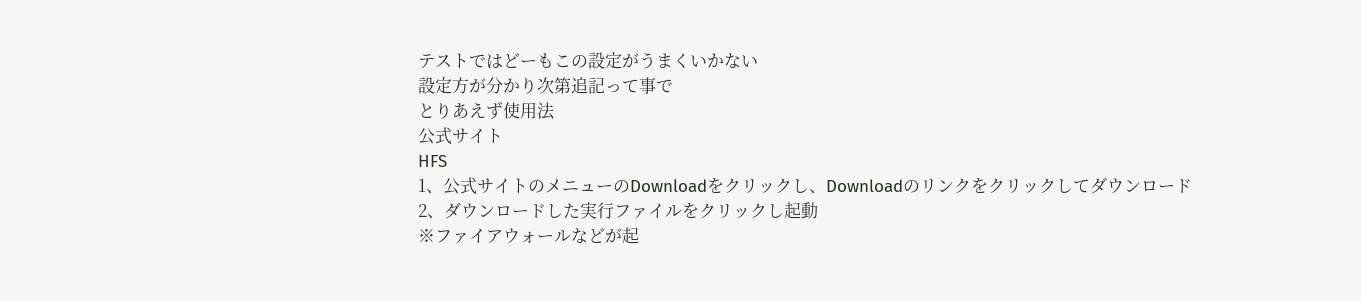テストではどーもこの設定がうまくいかない
設定方が分かり次第追記って事で
とりあえず使用法
公式サイト
HFS
1、公式サイトのメニューのDownloadをクリックし、Downloadのリンクをクリックしてダウンロード
2、ダウンロードした実行ファイルをクリックし起動
※ファイアウォールなどが起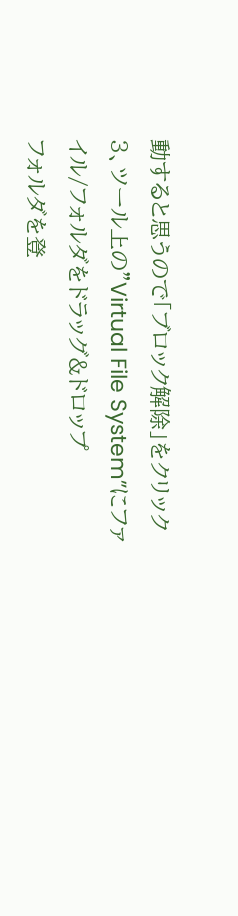動すると思うので「ブロック解除」をクリック
3、ツール上の”Virtual File System”にファイル/フォルダをドラッグ&ドロップ
フォルダを登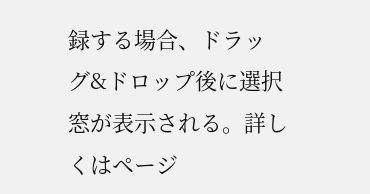録する場合、ドラッグ&ドロップ後に選択窓が表示される。詳しくはページ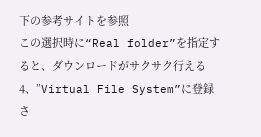下の参考サイトを参照
この選択時に“Real folder”を指定すると、ダウンロードがサクサク行える
4、”Virtual File System”に登録さ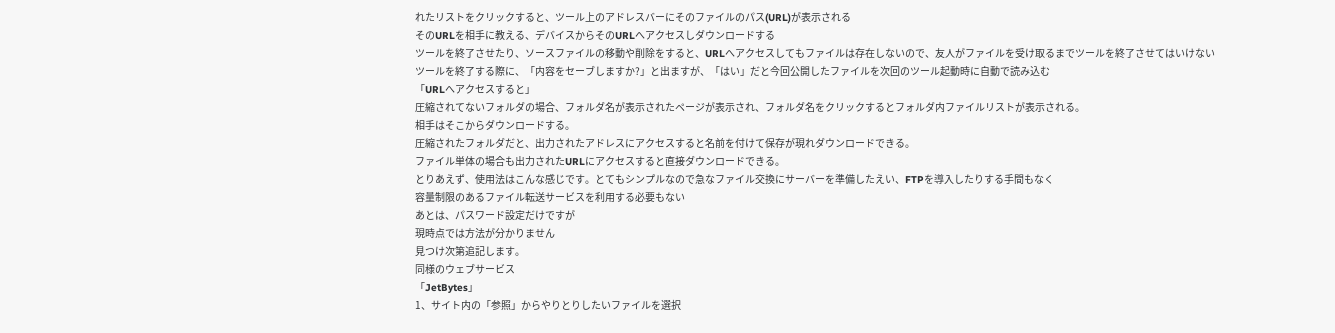れたリストをクリックすると、ツール上のアドレスバーにそのファイルのパス(URL)が表示される
そのURLを相手に教える、デバイスからそのURLへアクセスしダウンロードする
ツールを終了させたり、ソースファイルの移動や削除をすると、URLへアクセスしてもファイルは存在しないので、友人がファイルを受け取るまでツールを終了させてはいけない
ツールを終了する際に、「内容をセーブしますか?」と出ますが、「はい」だと今回公開したファイルを次回のツール起動時に自動で読み込む
「URLへアクセスすると」
圧縮されてないフォルダの場合、フォルダ名が表示されたページが表示され、フォルダ名をクリックするとフォルダ内ファイルリストが表示される。
相手はそこからダウンロードする。
圧縮されたフォルダだと、出力されたアドレスにアクセスすると名前を付けて保存が現れダウンロードできる。
ファイル単体の場合も出力されたURLにアクセスすると直接ダウンロードできる。
とりあえず、使用法はこんな感じです。とてもシンプルなので急なファイル交換にサーバーを準備したえい、FTPを導入したりする手間もなく
容量制限のあるファイル転送サービスを利用する必要もない
あとは、パスワード設定だけですが
現時点では方法が分かりません
見つけ次第追記します。
同様のウェブサービス
「JetBytes」
1、サイト内の「参照」からやりとりしたいファイルを選択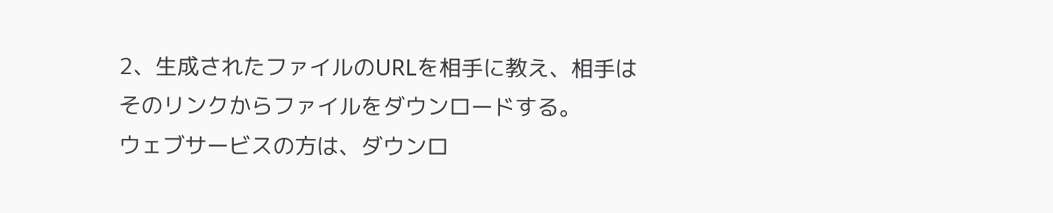2、生成されたファイルのURLを相手に教え、相手はそのリンクからファイルをダウンロードする。
ウェブサービスの方は、ダウンロ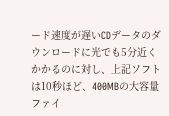ード速度が遅いCDデータのダウンロードに光でも5分近くかかるのに対し、上記ソフトは10秒ほど、400MBの大容量ファイ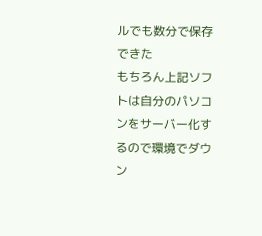ルでも数分で保存できた
もちろん上記ソフトは自分のパソコンをサーバー化するので環境でダウン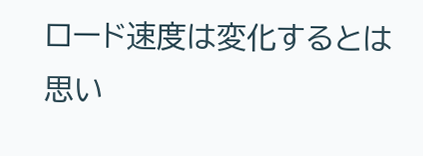ロード速度は変化するとは思い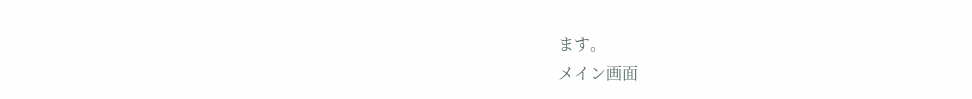ます。
メイン画面